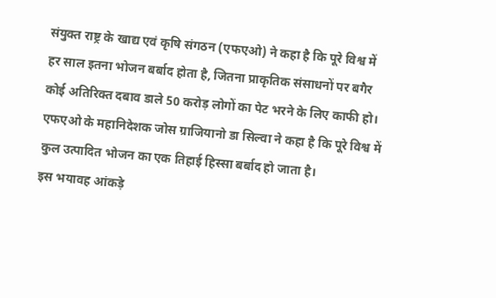संयुक्त राष्ट्र के खाद्य एवं कृषि संगठन (एफएओ) ने कहा है कि पूरे विश्व में हर साल इतना भोजन बर्बाद होता है, जितना प्राकृतिक संसाधनों पर बगैर कोई अतिरिक्त दबाव डाले 50 करोड़ लोगों का पेट भरने के लिए काफी हो। एफएओ के महानिदेशक जोस ग्राजियानो डा सिल्वा ने कहा है कि पूरे विश्व में कुल उत्पादित भोजन का एक तिहाई हिस्सा बर्बाद हो जाता है।
इस भयावह आंकड़े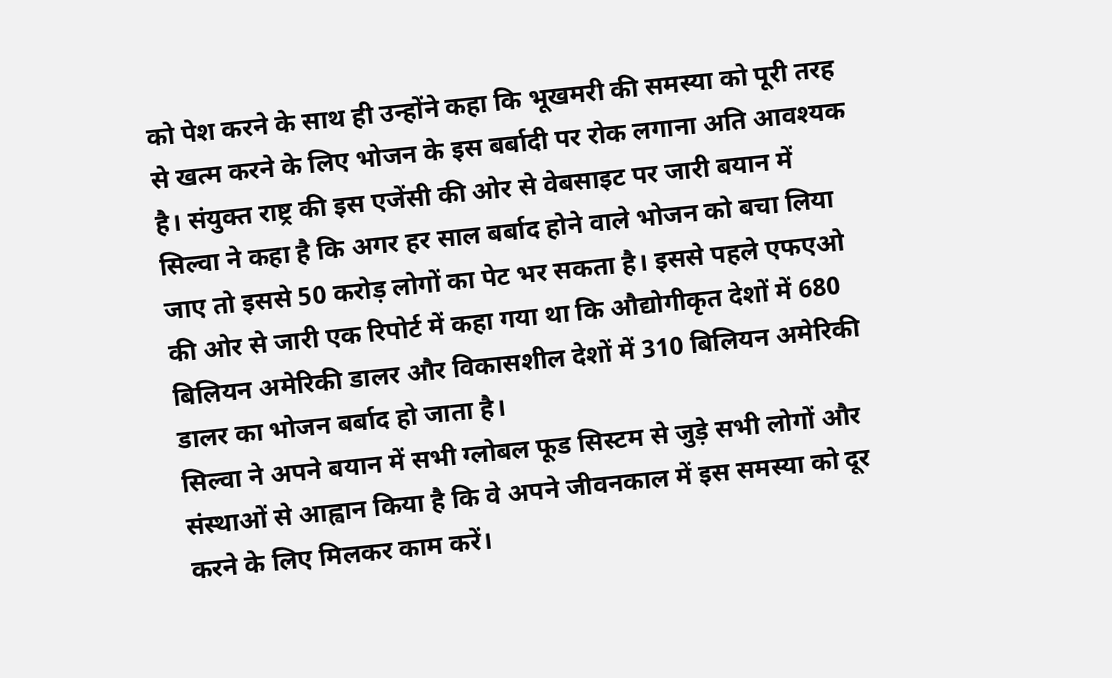को पेश करने के साथ ही उन्होंने कहा कि भूखमरी की समस्या को पूरी तरह से खत्म करने के लिए भोजन के इस बर्बादी पर रोक लगाना अति आवश्यक है। संयुक्त राष्ट्र की इस एजेंसी की ओर से वेबसाइट पर जारी बयान में सिल्वा ने कहा है कि अगर हर साल बर्बाद होने वाले भोजन को बचा लिया जाए तो इससे 50 करोड़ लोगों का पेट भर सकता है। इससे पहले एफएओ की ओर से जारी एक रिपोर्ट में कहा गया था कि औद्योगीकृत देशों में 680 बिलियन अमेरिकी डालर और विकासशील देशों में 310 बिलियन अमेरिकी डालर का भोजन बर्बाद हो जाता है।
सिल्वा ने अपने बयान में सभी ग्लोबल फूड सिस्टम से जुड़े सभी लोगों और संस्थाओं से आह्वान किया है कि वे अपने जीवनकाल में इस समस्या को दूर करने के लिए मिलकर काम करें।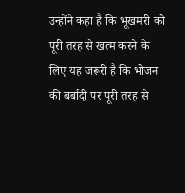उन्होंने कहा है कि भूखमरी को पूरी तरह से खत्म करने के लिए यह जरूरी है कि भोजन की बर्बादी पर पूरी तरह से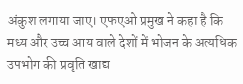अंकुश लगाया जाए। एफएओ प्रमुख ने कहा है कि मध्य और उच्च आय वाले देशों में भोजन के अत्यधिक उपभोग की प्रवृति खाद्य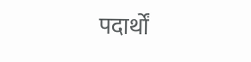पदार्थों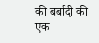की बर्बादी की एक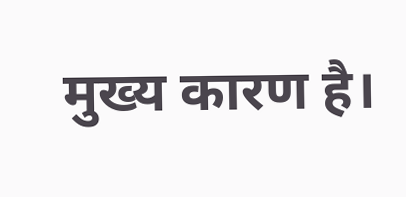मुख्य कारण है।